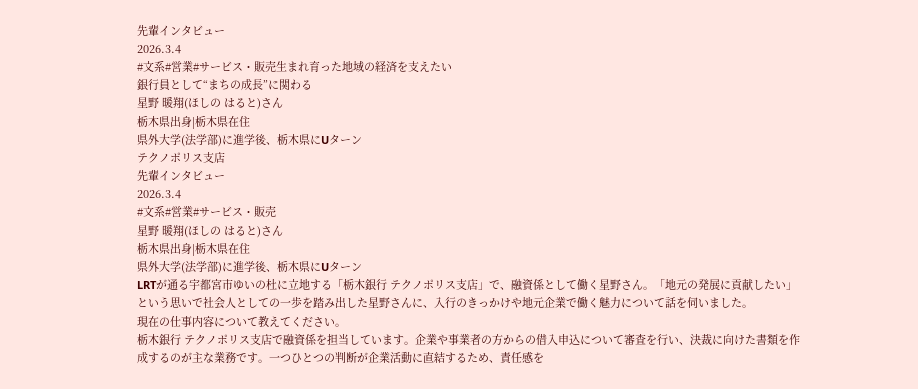先輩インタビュー
2026.3.4
#文系#営業#サービス・販売生まれ育った地域の経済を支えたい
銀行員として“まちの成長”に関わる
星野 暖翔(ほしの はると)さん
栃木県出身|栃木県在住
県外大学(法学部)に進学後、栃木県にUターン
テクノポリス支店
先輩インタビュー
2026.3.4
#文系#営業#サービス・販売
星野 暖翔(ほしの はると)さん
栃木県出身|栃木県在住
県外大学(法学部)に進学後、栃木県にUターン
LRTが通る宇都宮市ゆいの杜に立地する「栃木銀行 テクノポリス支店」で、融資係として働く星野さん。「地元の発展に貢献したい」という思いで社会人としての一歩を踏み出した星野さんに、入行のきっかけや地元企業で働く魅力について話を伺いました。
現在の仕事内容について教えてください。
栃木銀行 テクノポリス支店で融資係を担当しています。企業や事業者の方からの借入申込について審査を行い、決裁に向けた書類を作成するのが主な業務です。一つひとつの判断が企業活動に直結するため、責任感を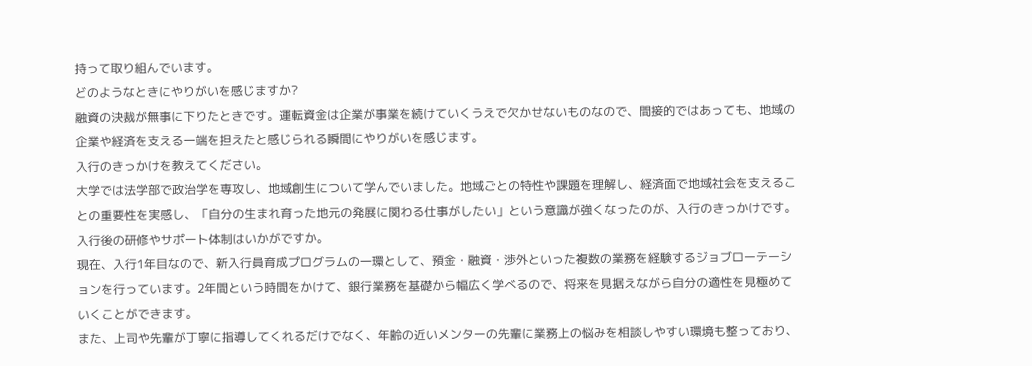持って取り組んでいます。
どのようなときにやりがいを感じますか?
融資の決裁が無事に下りたときです。運転資金は企業が事業を続けていくうえで欠かせないものなので、間接的ではあっても、地域の企業や経済を支える一端を担えたと感じられる瞬間にやりがいを感じます。
入行のきっかけを教えてください。
大学では法学部で政治学を専攻し、地域創生について学んでいました。地域ごとの特性や課題を理解し、経済面で地域社会を支えることの重要性を実感し、「自分の生まれ育った地元の発展に関わる仕事がしたい」という意識が強くなったのが、入行のきっかけです。
入行後の研修やサポート体制はいかがですか。
現在、入行1年目なので、新入行員育成プログラムの一環として、預金・融資・渉外といった複数の業務を経験するジョブローテーションを行っています。2年間という時間をかけて、銀行業務を基礎から幅広く学べるので、将来を見据えながら自分の適性を見極めていくことができます。
また、上司や先輩が丁寧に指導してくれるだけでなく、年齢の近いメンターの先輩に業務上の悩みを相談しやすい環境も整っており、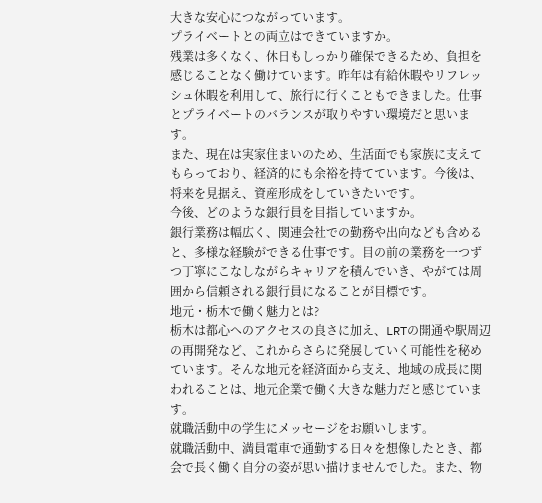大きな安心につながっています。
プライベートとの両立はできていますか。
残業は多くなく、休日もしっかり確保できるため、負担を感じることなく働けています。昨年は有給休暇やリフレッシュ休暇を利用して、旅行に行くこともできました。仕事とプライベートのバランスが取りやすい環境だと思います。
また、現在は実家住まいのため、生活面でも家族に支えてもらっており、経済的にも余裕を持てています。今後は、将来を見据え、資産形成をしていきたいです。
今後、どのような銀行員を目指していますか。
銀行業務は幅広く、関連会社での勤務や出向なども含めると、多様な経験ができる仕事です。目の前の業務を一つずつ丁寧にこなしながらキャリアを積んでいき、やがては周囲から信頼される銀行員になることが目標です。
地元・栃木で働く魅力とは?
栃木は都心へのアクセスの良さに加え、LRTの開通や駅周辺の再開発など、これからさらに発展していく可能性を秘めています。そんな地元を経済面から支え、地域の成長に関われることは、地元企業で働く大きな魅力だと感じています。
就職活動中の学生にメッセージをお願いします。
就職活動中、満員電車で通勤する日々を想像したとき、都会で長く働く自分の姿が思い描けませんでした。また、物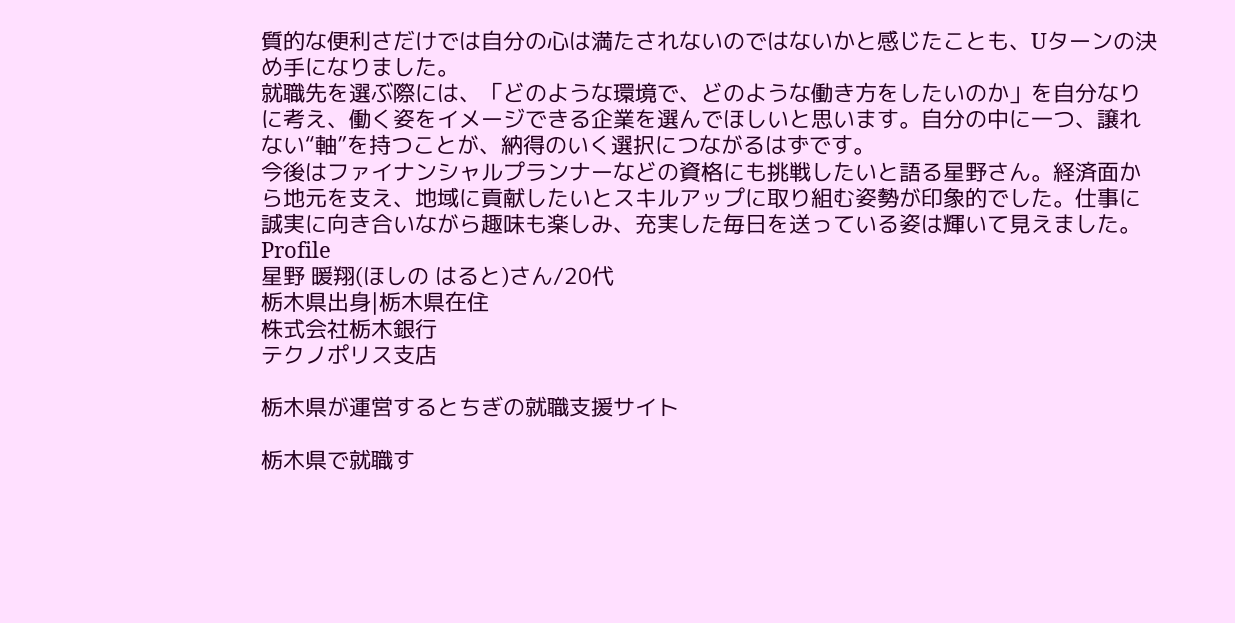質的な便利さだけでは自分の心は満たされないのではないかと感じたことも、Uターンの決め手になりました。
就職先を選ぶ際には、「どのような環境で、どのような働き方をしたいのか」を自分なりに考え、働く姿をイメージできる企業を選んでほしいと思います。自分の中に一つ、譲れない“軸”を持つことが、納得のいく選択につながるはずです。
今後はファイナンシャルプランナーなどの資格にも挑戦したいと語る星野さん。経済面から地元を支え、地域に貢献したいとスキルアップに取り組む姿勢が印象的でした。仕事に誠実に向き合いながら趣味も楽しみ、充実した毎日を送っている姿は輝いて見えました。
Profile
星野 暖翔(ほしの はると)さん/20代
栃木県出身|栃木県在住
株式会社栃木銀行
テクノポリス支店

栃木県が運営するとちぎの就職支援サイト

栃木県で就職す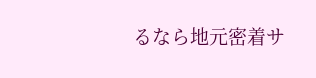るなら地元密着サ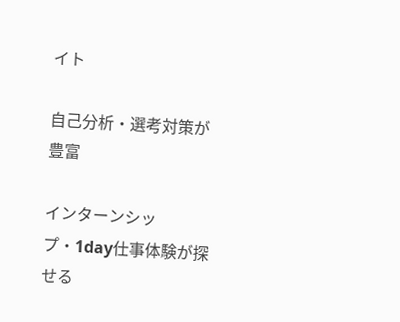イト

自己分析・選考対策が豊富

インターンシップ・1day仕事体験が探せる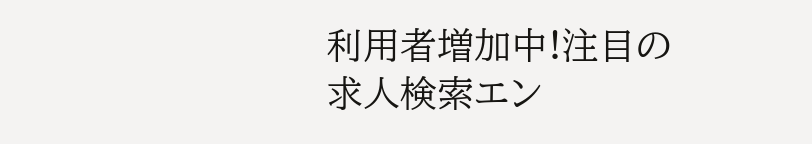利用者増加中!注目の求人検索エン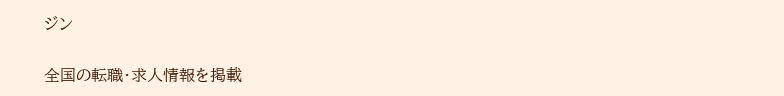ジン

全国の転職・求人情報を掲載